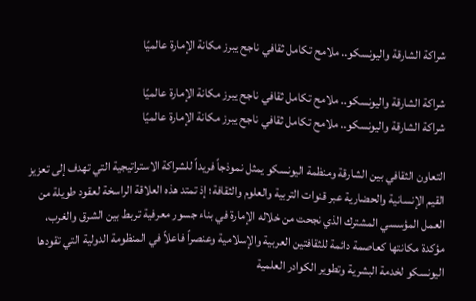شراكة الشارقة واليونسكو.. ملامح تكامل ثقافي ناجح يبرز مكانة الإمارة عالميًا

شراكة الشارقة واليونسكو.. ملامح تكامل ثقافي ناجح يبرز مكانة الإمارة عالميًا
شراكة الشارقة واليونسكو.. ملامح تكامل ثقافي ناجح يبرز مكانة الإمارة عالميًا

التعاون الثقافي بين الشارقة ومنظمة اليونسكو يمثل نموذجاً فريداً للشراكة الاستراتيجية التي تهدف إلى تعزيز القيم الإنسانية والحضارية عبر قنوات التربية والعلوم والثقافة؛ إذ تمتد هذه العلاقة الراسخة لعقود طويلة من العمل المؤسسي المشترك الذي نجحت من خلاله الإمارة في بناء جسور معرفية تربط بين الشرق والغرب، مؤكدة مكانتها كعاصمة دائمة للثقافتين العربية والإسلامية وعنصراً فاعلاً في المنظومة الدولية التي تقودها اليونسكو لخدمة البشرية وتطوير الكوادر العلمية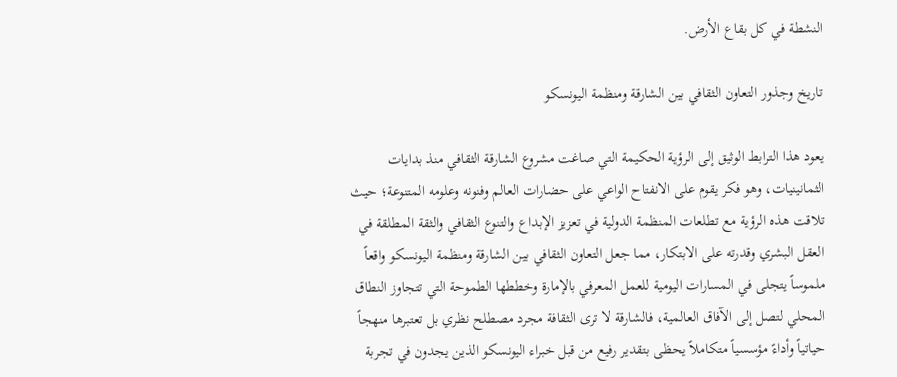النشطة في كل بقاع الأرض.

تاريخ وجذور التعاون الثقافي بين الشارقة ومنظمة اليونسكو

يعود هذا الترابط الوثيق إلى الرؤية الحكيمة التي صاغت مشروع الشارقة الثقافي منذ بدايات الثمانينيات، وهو فكر يقوم على الانفتاح الواعي على حضارات العالم وفنونه وعلومه المتنوعة؛ حيث تلاقت هذه الرؤية مع تطلعات المنظمة الدولية في تعزيز الإبداع والتنوع الثقافي والثقة المطلقة في العقل البشري وقدرته على الابتكار، مما جعل التعاون الثقافي بين الشارقة ومنظمة اليونسكو واقعاً ملموساً يتجلى في المسارات اليومية للعمل المعرفي بالإمارة وخططها الطموحة التي تتجاوز النطاق المحلي لتصل إلى الآفاق العالمية، فالشارقة لا ترى الثقافة مجرد مصطلح نظري بل تعتبرها منهجاً حياتياً وأداءً مؤسسياً متكاملاً يحظى بتقدير رفيع من قبل خبراء اليونسكو الذين يجدون في تجربة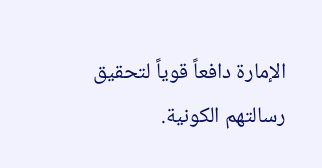الإمارة دافعاً قوياً لتحقيق رسالتهم الكونية.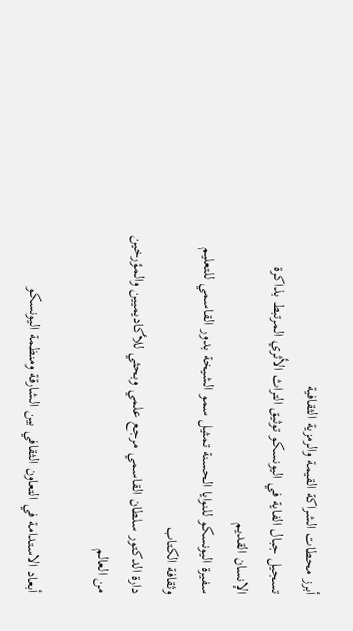أبرز محطات الشراكة القيمة والرمزية الثقافية
تسجيل جبال الفاية في اليونسكو توثيق التراث الأثري المرتبط بذاكرة الإنسان القديم
سفيرة اليونسكو للنوايا الحسنة تمثيل سمو الشيخة بدور القاسمي للتعليم وثقافة الكتاب
دارة الدكتور سلطان القاسمي مرجع علمي وبحثي للأكاديميين والمؤرخين من العالم

أبعاد الاستدامة في التعاون الثقافي بين الشارقة ومنظمة اليونسكو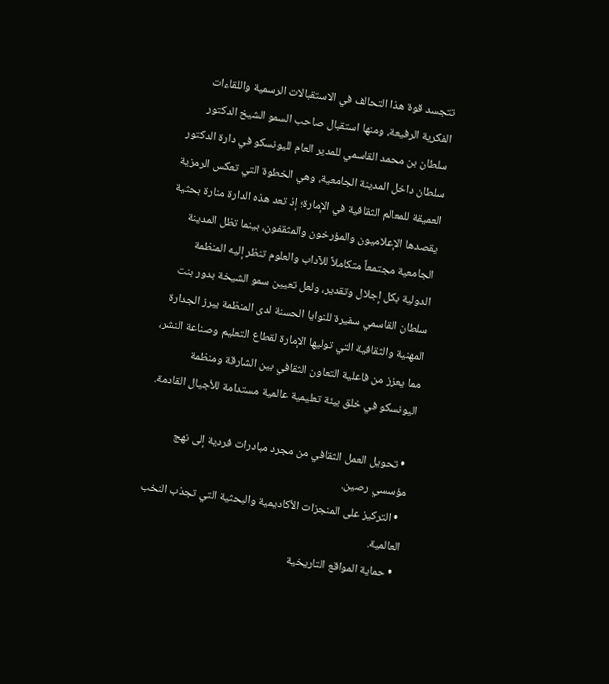تتجسد قوة هذا التحالف في الاستقبالات الرسمية واللقاءات الفكرية الرفيعة، ومنها استقبال صاحب السمو الشيخ الدكتور سلطان بن محمد القاسمي للمدير العام لليونسكو في دارة الدكتور سلطان داخل المدينة الجامعية، وهي الخطوة التي تعكس الرمزية العميقة للمعالم الثقافية في الإمارة؛ إذ تعد هذه الدارة منارة بحثية يقصدها الإعلاميون والمؤرخون والمثقفون، بينما تظل المدينة الجامعية مجتمعاً متكاملاً للآداب والعلوم تنظر إليه المنظمة الدولية بكل إجلال وتقدير، ولعل تعيين سمو الشيخة بدور بنت سلطان القاسمي سفيرة للنوايا الحسنة لدى المنظمة يبرز الجدارة المهنية والثقافية التي توليها الإمارة لقطاع التعليم وصناعة النشر، مما يعزز من فاعلية التعاون الثقافي بين الشارقة ومنظمة اليونسكو في خلق بيئة تعليمية عالمية مستدامة للأجيال القادمة.

  • تحويل العمل الثقافي من مجرد مبادرات فردية إلى نهج مؤسسي رصين.
  • التركيز على المنجزات الأكاديمية والبحثية التي تجذب النخب العالمية.
  • حماية المواقع التاريخية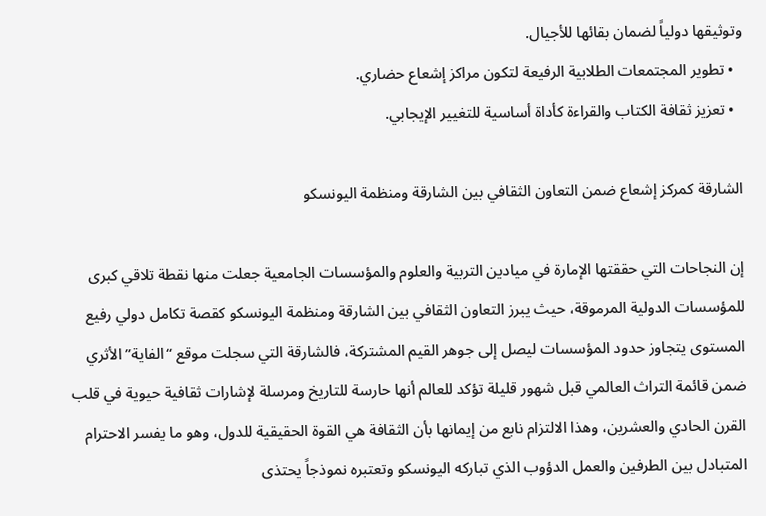وتوثيقها دولياً لضمان بقائها للأجيال.
  • تطوير المجتمعات الطلابية الرفيعة لتكون مراكز إشعاع حضاري.
  • تعزيز ثقافة الكتاب والقراءة كأداة أساسية للتغيير الإيجابي.

الشارقة كمركز إشعاع ضمن التعاون الثقافي بين الشارقة ومنظمة اليونسكو

إن النجاحات التي حققتها الإمارة في ميادين التربية والعلوم والمؤسسات الجامعية جعلت منها نقطة تلاقي كبرى للمؤسسات الدولية المرموقة، حيث يبرز التعاون الثقافي بين الشارقة ومنظمة اليونسكو كقصة تكامل دولي رفيع المستوى يتجاوز حدود المؤسسات ليصل إلى جوهر القيم المشتركة، فالشارقة التي سجلت موقع “الفاية” الأثري ضمن قائمة التراث العالمي قبل شهور قليلة تؤكد للعالم أنها حارسة للتاريخ ومرسلة لإشارات ثقافية حيوية في قلب القرن الحادي والعشرين، وهذا الالتزام نابع من إيمانها بأن الثقافة هي القوة الحقيقية للدول، وهو ما يفسر الاحترام المتبادل بين الطرفين والعمل الدؤوب الذي تباركه اليونسكو وتعتبره نموذجاً يحتذى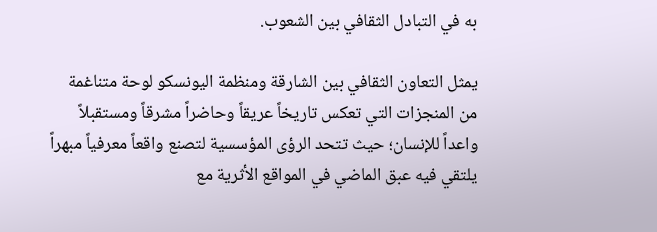به في التبادل الثقافي بين الشعوب.

يمثل التعاون الثقافي بين الشارقة ومنظمة اليونسكو لوحة متناغمة من المنجزات التي تعكس تاريخاً عريقاً وحاضراً مشرقاً ومستقبلاً واعداً للإنسان؛ حيث تتحد الرؤى المؤسسية لتصنع واقعاً معرفياً مبهراً يلتقي فيه عبق الماضي في المواقع الأثرية مع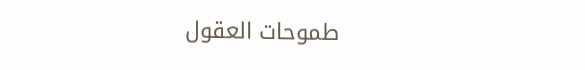طموحات العقول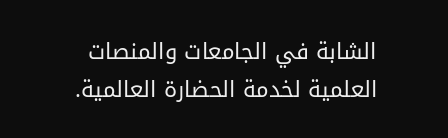الشابة في الجامعات والمنصات العلمية لخدمة الحضارة العالمية.